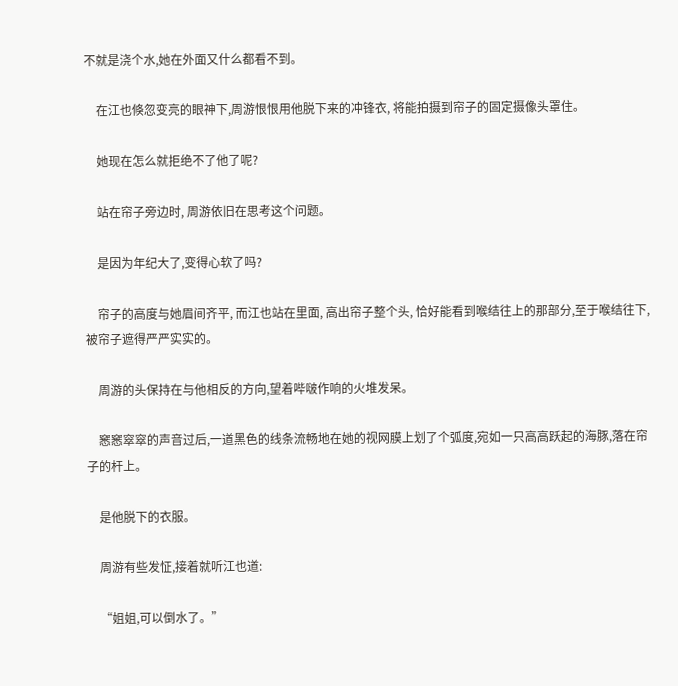不就是浇个水,她在外面又什么都看不到。

    在江也倏忽变亮的眼神下,周游恨恨用他脱下来的冲锋衣, 将能拍摄到帘子的固定摄像头罩住。

    她现在怎么就拒绝不了他了呢?

    站在帘子旁边时, 周游依旧在思考这个问题。

    是因为年纪大了,变得心软了吗?

    帘子的高度与她眉间齐平, 而江也站在里面, 高出帘子整个头, 恰好能看到喉结往上的那部分,至于喉结往下,被帘子遮得严严实实的。

    周游的头保持在与他相反的方向,望着哔啵作响的火堆发呆。

    窸窸窣窣的声音过后,一道黑色的线条流畅地在她的视网膜上划了个弧度,宛如一只高高跃起的海豚,落在帘子的杆上。

    是他脱下的衣服。

    周游有些发怔,接着就听江也道:

    “姐姐,可以倒水了。”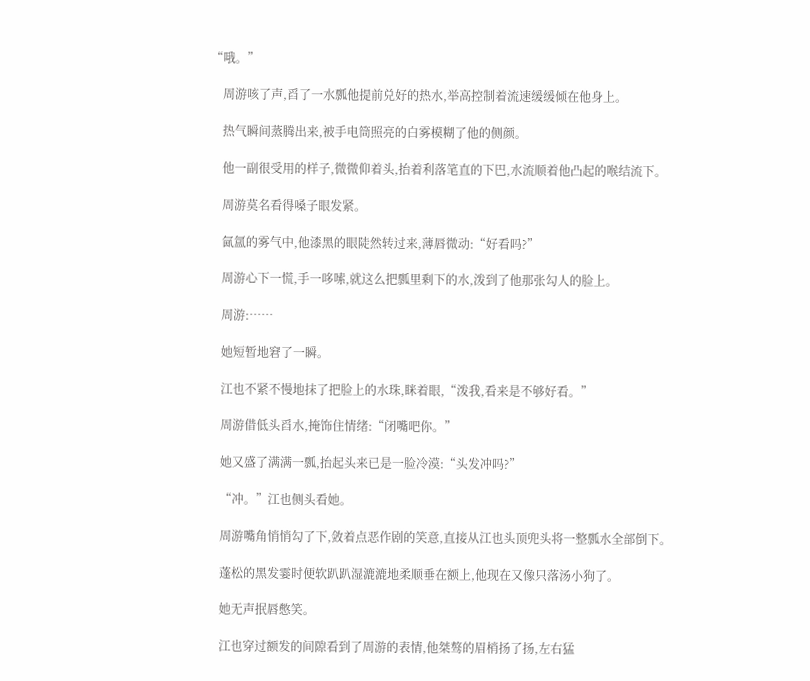“哦。”

    周游咳了声,舀了一水瓢他提前兑好的热水,举高控制着流速缓缓倾在他身上。

    热气瞬间蒸腾出来,被手电筒照亮的白雾模糊了他的侧颜。

    他一副很受用的样子,微微仰着头,抬着利落笔直的下巴,水流顺着他凸起的喉结流下。

    周游莫名看得嗓子眼发紧。

    氤氲的雾气中,他漆黑的眼陡然转过来,薄唇微动:“好看吗?”

    周游心下一慌,手一哆嗦,就这么把瓢里剩下的水,泼到了他那张勾人的脸上。

    周游:……

    她短暂地窘了一瞬。

    江也不紧不慢地抹了把脸上的水珠,眯着眼,“泼我,看来是不够好看。”

    周游借低头舀水,掩饰住情绪:“闭嘴吧你。”

    她又盛了满满一瓢,抬起头来已是一脸冷漠:“头发冲吗?”

    “冲。”江也侧头看她。

    周游嘴角悄悄勾了下,敛着点恶作剧的笑意,直接从江也头顶兜头将一整瓢水全部倒下。

    蓬松的黑发霎时便软趴趴湿漉漉地柔顺垂在额上,他现在又像只落汤小狗了。

    她无声抿唇憋笑。

    江也穿过额发的间隙看到了周游的表情,他桀骜的眉梢扬了扬,左右猛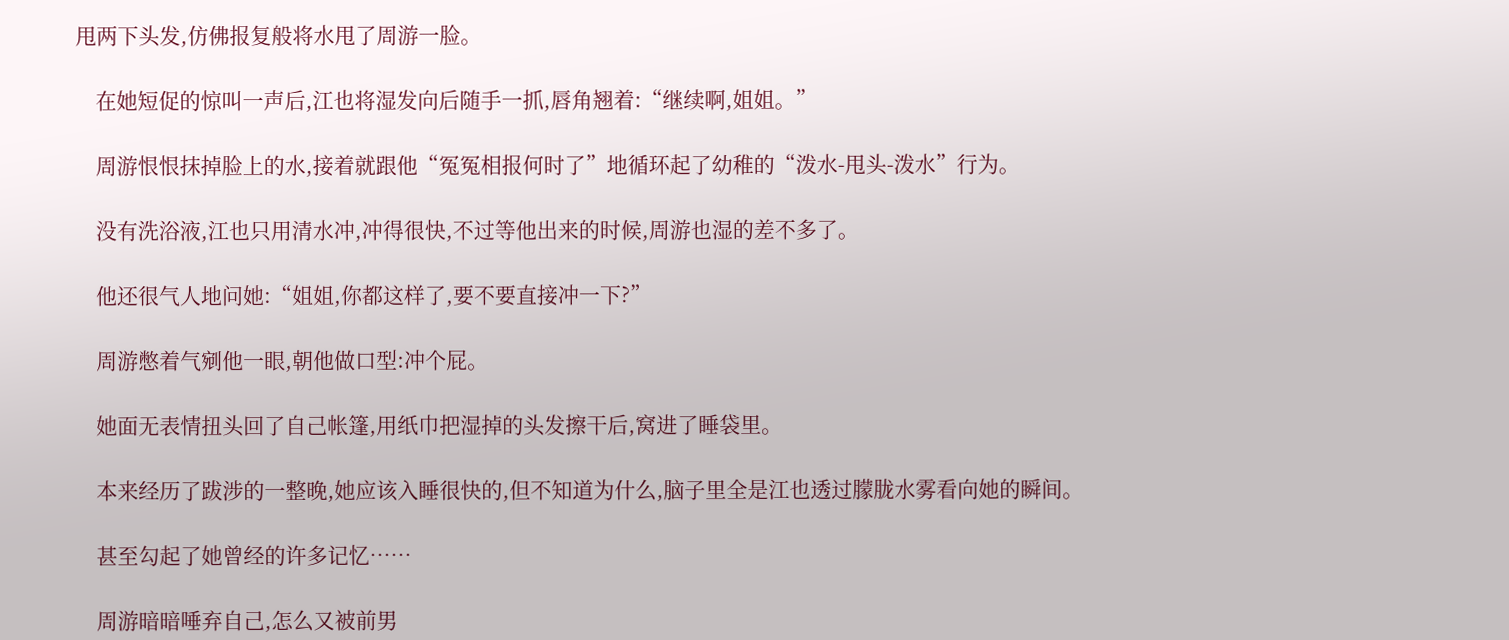甩两下头发,仿佛报复般将水甩了周游一脸。

    在她短促的惊叫一声后,江也将湿发向后随手一抓,唇角翘着:“继续啊,姐姐。”

    周游恨恨抹掉脸上的水,接着就跟他“冤冤相报何时了”地循环起了幼稚的“泼水-甩头-泼水”行为。

    没有洗浴液,江也只用清水冲,冲得很快,不过等他出来的时候,周游也湿的差不多了。

    他还很气人地问她:“姐姐,你都这样了,要不要直接冲一下?”

    周游憋着气剜他一眼,朝他做口型:冲个屁。

    她面无表情扭头回了自己帐篷,用纸巾把湿掉的头发擦干后,窝进了睡袋里。

    本来经历了跋涉的一整晚,她应该入睡很快的,但不知道为什么,脑子里全是江也透过朦胧水雾看向她的瞬间。

    甚至勾起了她曾经的许多记忆……

    周游暗暗唾弃自己,怎么又被前男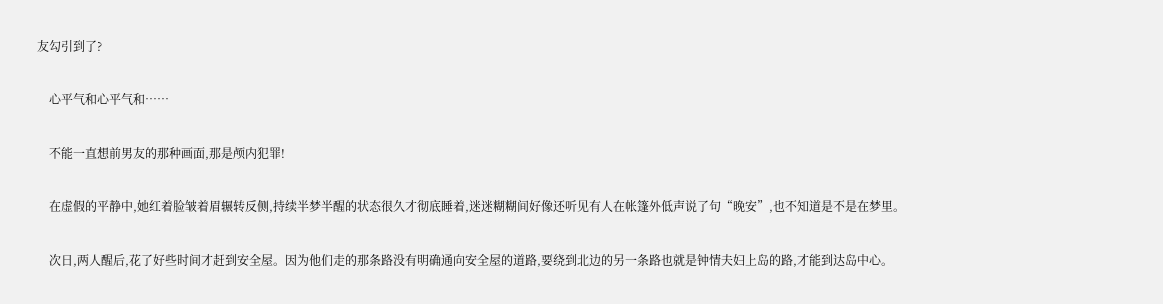友勾引到了?

    心平气和心平气和……

    不能一直想前男友的那种画面,那是颅内犯罪!

    在虚假的平静中,她红着脸皱着眉辗转反侧,持续半梦半醒的状态很久才彻底睡着,迷迷糊糊间好像还听见有人在帐篷外低声说了句“晚安”,也不知道是不是在梦里。

    次日,两人醒后,花了好些时间才赶到安全屋。因为他们走的那条路没有明确通向安全屋的道路,要绕到北边的另一条路也就是钟情夫妇上岛的路,才能到达岛中心。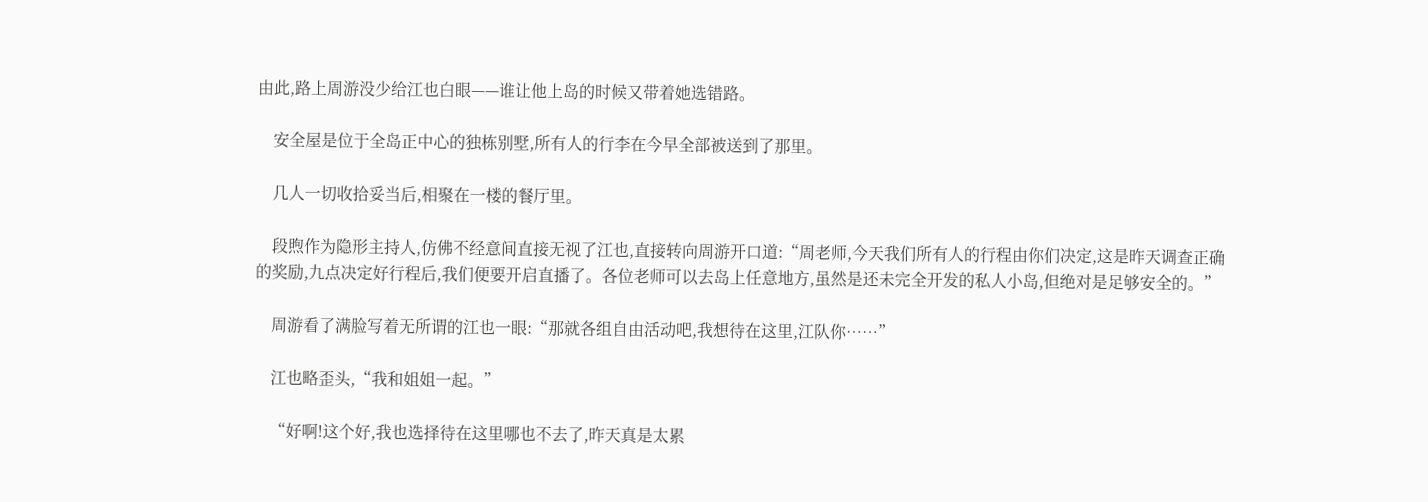由此,路上周游没少给江也白眼——谁让他上岛的时候又带着她选错路。

    安全屋是位于全岛正中心的独栋别墅,所有人的行李在今早全部被送到了那里。

    几人一切收拾妥当后,相聚在一楼的餐厅里。

    段煦作为隐形主持人,仿佛不经意间直接无视了江也,直接转向周游开口道:“周老师,今天我们所有人的行程由你们决定,这是昨天调查正确的奖励,九点决定好行程后,我们便要开启直播了。各位老师可以去岛上任意地方,虽然是还未完全开发的私人小岛,但绝对是足够安全的。”

    周游看了满脸写着无所谓的江也一眼:“那就各组自由活动吧,我想待在这里,江队你……”

    江也略歪头,“我和姐姐一起。”

    “好啊!这个好,我也选择待在这里哪也不去了,昨天真是太累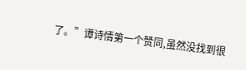了。”谭诗情第一个赞同,虽然没找到很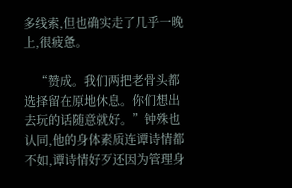多线索,但也确实走了几乎一晚上,很疲惫。

    “赞成。我们两把老骨头都选择留在原地休息。你们想出去玩的话随意就好。”钟殊也认同,他的身体素质连谭诗情都不如,谭诗情好歹还因为管理身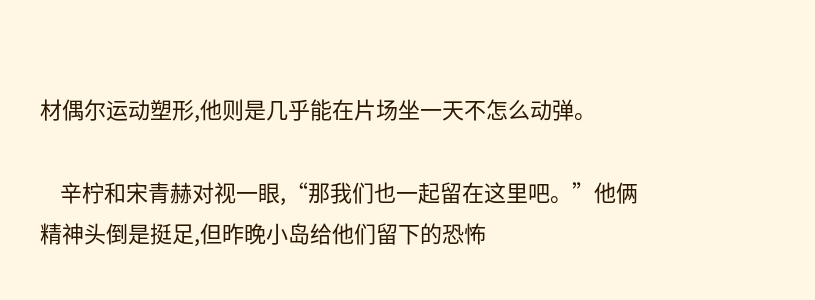材偶尔运动塑形,他则是几乎能在片场坐一天不怎么动弹。

    辛柠和宋青赫对视一眼,“那我们也一起留在这里吧。”他俩精神头倒是挺足,但昨晚小岛给他们留下的恐怖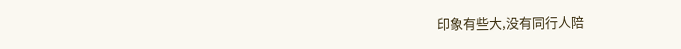印象有些大,没有同行人陪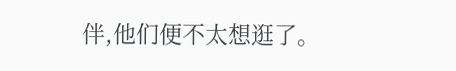伴,他们便不太想逛了。